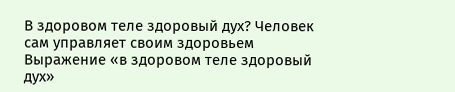В здоровом теле здоровый дух? Человек сам управляет своим здоровьем
Выражение «в здоровом теле здоровый дух»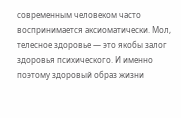современным человеком часто воспринимается аксиоматически. Мол, телесное здоровье — это якобы залог здоровья психического. И именно поэтому здоровый образ жизни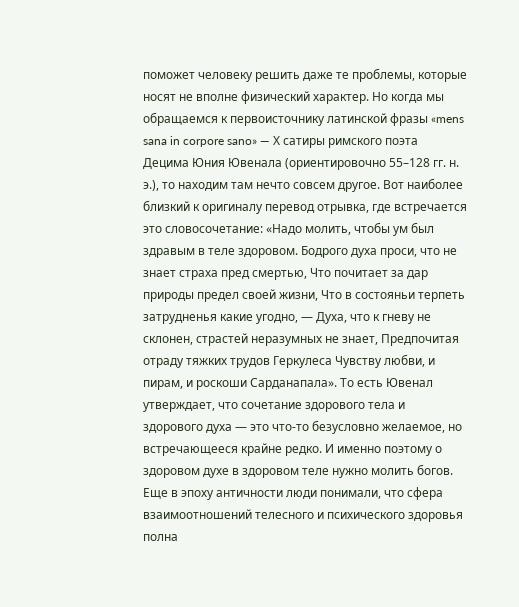поможет человеку решить даже те проблемы, которые носят не вполне физический характер. Но когда мы обращаемся к первоисточнику латинской фразы «mens sana in corpore sano» — Х сатиры римского поэта Децима Юния Ювенала (ориентировочно 55–128 гг. н. э.), то находим там нечто совсем другое. Вот наиболее близкий к оригиналу перевод отрывка, где встречается это словосочетание: «Надо молить, чтобы ум был здравым в теле здоровом. Бодрого духа проси, что не знает страха пред смертью, Что почитает за дар природы предел своей жизни, Что в состояньи терпеть затрудненья какие угодно, — Духа, что к гневу не склонен, страстей неразумных не знает, Предпочитая отраду тяжких трудов Геркулеса Чувству любви, и пирам, и роскоши Сарданапала». То есть Ювенал утверждает, что сочетание здорового тела и здорового духа — это что-то безусловно желаемое, но встречающееся крайне редко. И именно поэтому о здоровом духе в здоровом теле нужно молить богов. Еще в эпоху античности люди понимали, что сфера взаимоотношений телесного и психического здоровья полна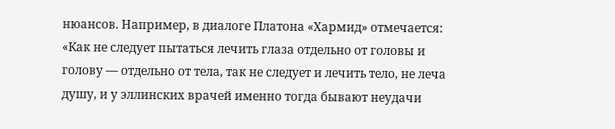нюансов. Например, в диалоге Платона «Хармид» отмечается: «Как не следует пытаться лечить глаза отдельно от головы и голову — отдельно от тела, так не следует и лечить тело, не леча душу, и у эллинских врачей именно тогда бывают неудачи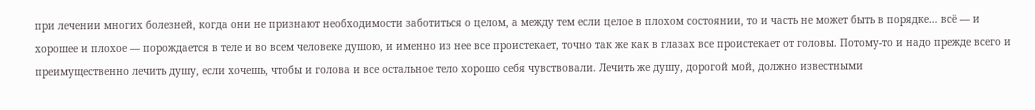при лечении многих болезней, когда они не признают необходимости заботиться о целом, а между тем если целое в плохом состоянии, то и часть не может быть в порядке… всё — и хорошее и плохое — порождается в теле и во всем человеке душою, и именно из нее все проистекает, точно так же как в глазах все проистекает от головы. Потому-то и надо прежде всего и преимущественно лечить душу, если хочешь, чтобы и голова и все остальное тело хорошо себя чувствовали. Лечить же душу, дорогой мой, должно известными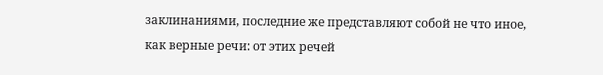заклинаниями, последние же представляют собой не что иное, как верные речи: от этих речей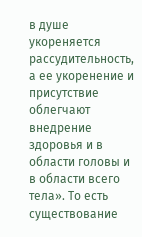в душе укореняется рассудительность, а ее укоренение и присутствие облегчают внедрение здоровья и в области головы и в области всего тела». То есть существование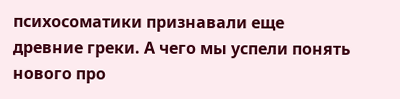психосоматики признавали еще древние греки. А чего мы успели понять нового про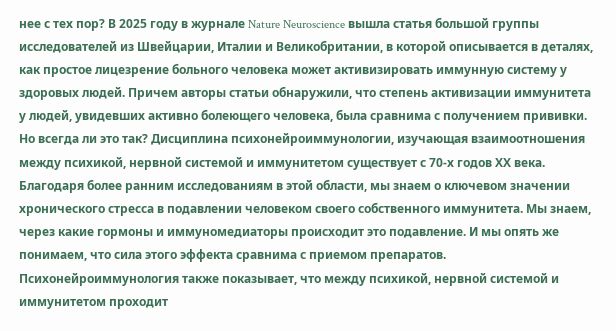нее с тех пор? В 2025 году в журнале Nature Neuroscience вышла статья большой группы исследователей из Швейцарии, Италии и Великобритании, в которой описывается в деталях, как простое лицезрение больного человека может активизировать иммунную систему у здоровых людей. Причем авторы статьи обнаружили, что степень активизации иммунитета у людей, увидевших активно болеющего человека, была сравнима с получением прививки. Но всегда ли это так? Дисциплина психонейроиммунологии, изучающая взаимоотношения между психикой, нервной системой и иммунитетом существует с 70-х годов ХХ века. Благодаря более ранним исследованиям в этой области, мы знаем о ключевом значении хронического стресса в подавлении человеком своего собственного иммунитета. Мы знаем, через какие гормоны и иммуномедиаторы происходит это подавление. И мы опять же понимаем, что сила этого эффекта сравнима с приемом препаратов. Психонейроиммунология также показывает, что между психикой, нервной системой и иммунитетом проходит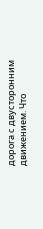дорога с двусторонним движением. Что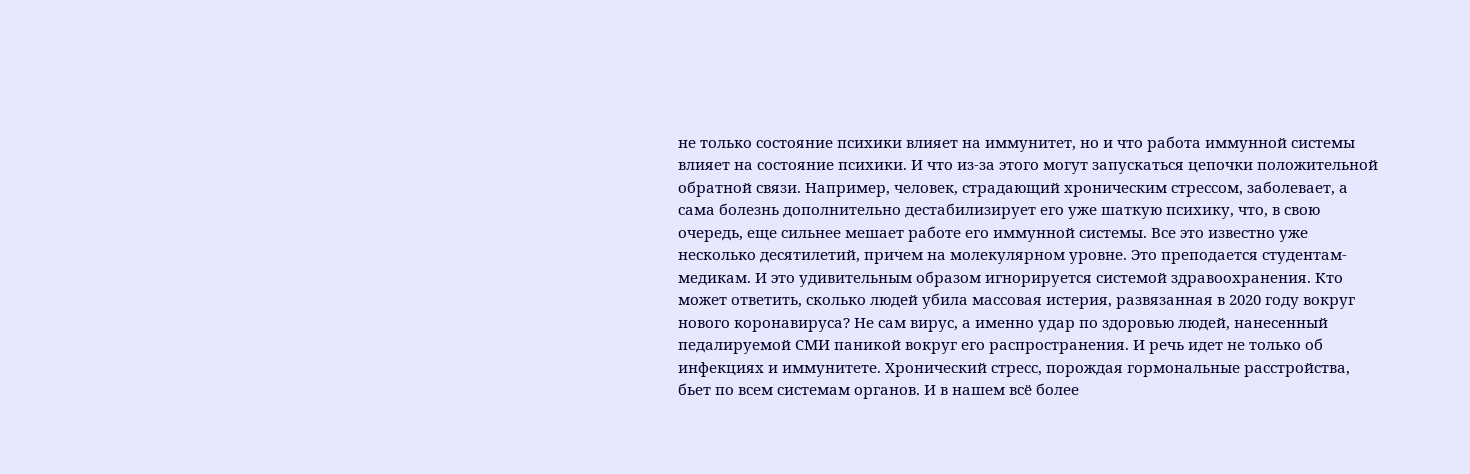не только состояние психики влияет на иммунитет, но и что работа иммунной системы влияет на состояние психики. И что из-за этого могут запускаться цепочки положительной обратной связи. Например, человек, страдающий хроническим стрессом, заболевает, а сама болезнь дополнительно дестабилизирует его уже шаткую психику, что, в свою очередь, еще сильнее мешает работе его иммунной системы. Все это известно уже несколько десятилетий, причем на молекулярном уровне. Это преподается студентам-медикам. И это удивительным образом игнорируется системой здравоохранения. Кто может ответить, сколько людей убила массовая истерия, развязанная в 2020 году вокруг нового коронавируса? Не сам вирус, а именно удар по здоровью людей, нанесенный педалируемой СМИ паникой вокруг его распространения. И речь идет не только об инфекциях и иммунитете. Хронический стресс, порождая гормональные расстройства, бьет по всем системам органов. И в нашем всё более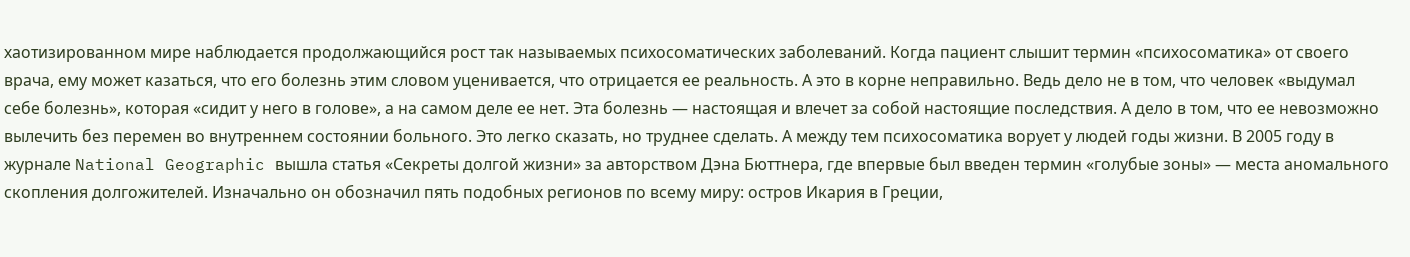хаотизированном мире наблюдается продолжающийся рост так называемых психосоматических заболеваний. Когда пациент слышит термин «психосоматика» от своего врача, ему может казаться, что его болезнь этим словом уценивается, что отрицается ее реальность. А это в корне неправильно. Ведь дело не в том, что человек «выдумал себе болезнь», которая «сидит у него в голове», а на самом деле ее нет. Эта болезнь — настоящая и влечет за собой настоящие последствия. А дело в том, что ее невозможно вылечить без перемен во внутреннем состоянии больного. Это легко сказать, но труднее сделать. А между тем психосоматика ворует у людей годы жизни. В 2005 году в журнале National Geographic вышла статья «Секреты долгой жизни» за авторством Дэна Бюттнера, где впервые был введен термин «голубые зоны» — места аномального скопления долгожителей. Изначально он обозначил пять подобных регионов по всему миру: остров Икария в Греции,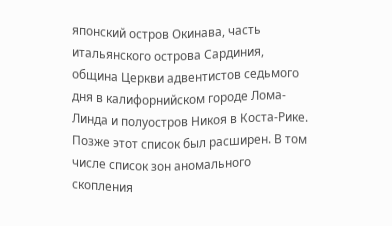японский остров Окинава, часть итальянского острова Сардиния, община Церкви адвентистов седьмого дня в калифорнийском городе Лома-Линда и полуостров Никоя в Коста-Рике. Позже этот список был расширен. В том числе список зон аномального скопления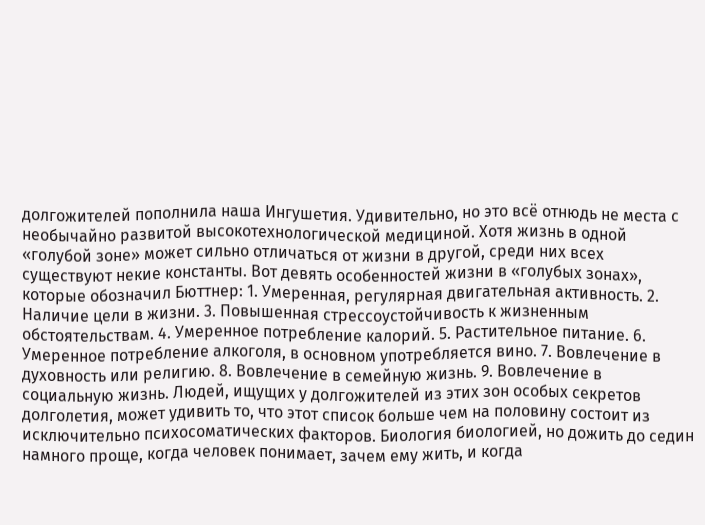долгожителей пополнила наша Ингушетия. Удивительно, но это всё отнюдь не места с необычайно развитой высокотехнологической медициной. Хотя жизнь в одной «голубой зоне» может сильно отличаться от жизни в другой, среди них всех существуют некие константы. Вот девять особенностей жизни в «голубых зонах», которые обозначил Бюттнер: 1. Умеренная, регулярная двигательная активность. 2. Наличие цели в жизни. 3. Повышенная стрессоустойчивость к жизненным обстоятельствам. 4. Умеренное потребление калорий. 5. Растительное питание. 6. Умеренное потребление алкоголя, в основном употребляется вино. 7. Вовлечение в духовность или религию. 8. Вовлечение в семейную жизнь. 9. Вовлечение в социальную жизнь. Людей, ищущих у долгожителей из этих зон особых секретов долголетия, может удивить то, что этот список больше чем на половину состоит из исключительно психосоматических факторов. Биология биологией, но дожить до седин намного проще, когда человек понимает, зачем ему жить, и когда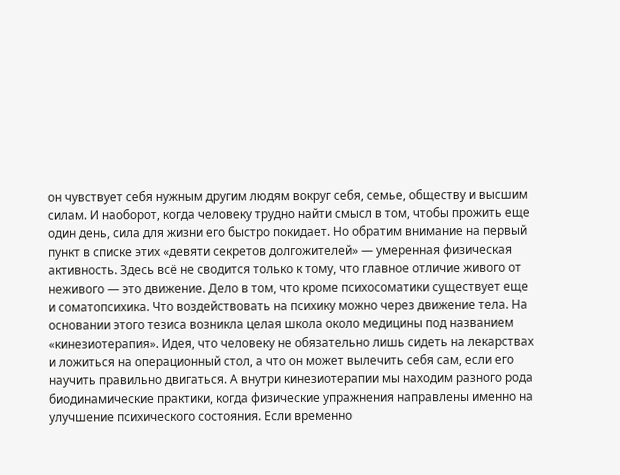он чувствует себя нужным другим людям вокруг себя, семье, обществу и высшим силам. И наоборот, когда человеку трудно найти смысл в том, чтобы прожить еще один день, сила для жизни его быстро покидает. Но обратим внимание на первый пункт в списке этих «девяти секретов долгожителей» — умеренная физическая активность. Здесь всё не сводится только к тому, что главное отличие живого от неживого — это движение. Дело в том, что кроме психосоматики существует еще и соматопсихика. Что воздействовать на психику можно через движение тела. На основании этого тезиса возникла целая школа около медицины под названием «кинезиотерапия». Идея, что человеку не обязательно лишь сидеть на лекарствах и ложиться на операционный стол, а что он может вылечить себя сам, если его научить правильно двигаться. А внутри кинезиотерапии мы находим разного рода биодинамические практики, когда физические упражнения направлены именно на улучшение психического состояния. Если временно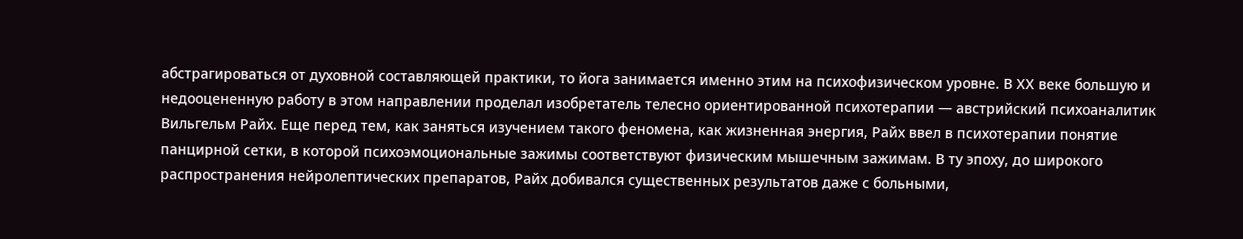абстрагироваться от духовной составляющей практики, то йога занимается именно этим на психофизическом уровне. В ХХ веке большую и недооцененную работу в этом направлении проделал изобретатель телесно ориентированной психотерапии — австрийский психоаналитик Вильгельм Райх. Еще перед тем, как заняться изучением такого феномена, как жизненная энергия, Райх ввел в психотерапии понятие панцирной сетки, в которой психоэмоциональные зажимы соответствуют физическим мышечным зажимам. В ту эпоху, до широкого распространения нейролептических препаратов, Райх добивался существенных результатов даже с больными,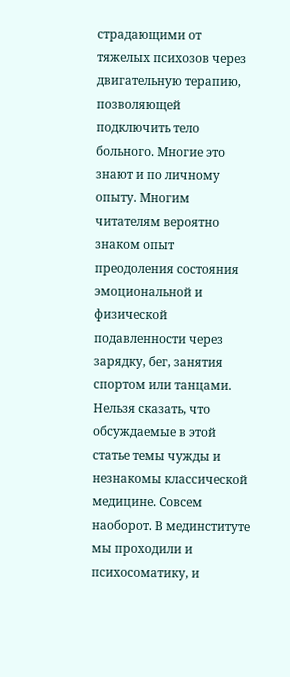страдающими от тяжелых психозов через двигательную терапию, позволяющей подключить тело больного. Многие это знают и по личному опыту. Многим читателям вероятно знаком опыт преодоления состояния эмоциональной и физической подавленности через зарядку, бег, занятия спортом или танцами. Нельзя сказать, что обсуждаемые в этой статье темы чужды и незнакомы классической медицине. Совсем наоборот. В мединституте мы проходили и психосоматику, и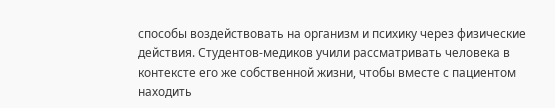способы воздействовать на организм и психику через физические действия. Студентов-медиков учили рассматривать человека в контексте его же собственной жизни, чтобы вместе с пациентом находить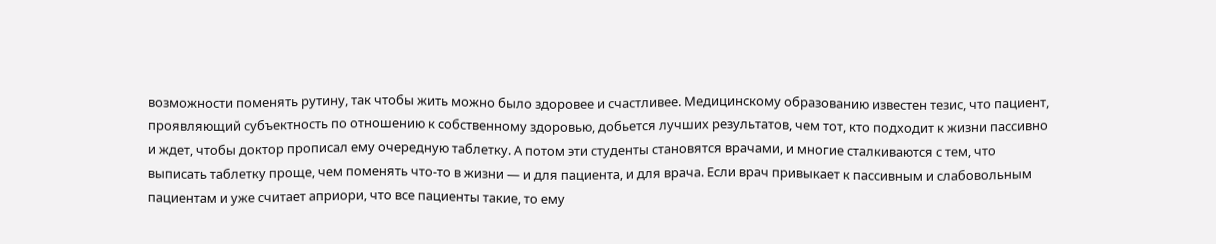возможности поменять рутину, так чтобы жить можно было здоровее и счастливее. Медицинскому образованию известен тезис, что пациент, проявляющий субъектность по отношению к собственному здоровью, добьется лучших результатов, чем тот, кто подходит к жизни пассивно и ждет, чтобы доктор прописал ему очередную таблетку. А потом эти студенты становятся врачами, и многие сталкиваются с тем, что выписать таблетку проще, чем поменять что-то в жизни — и для пациента, и для врача. Если врач привыкает к пассивным и слабовольным пациентам и уже считает априори, что все пациенты такие, то ему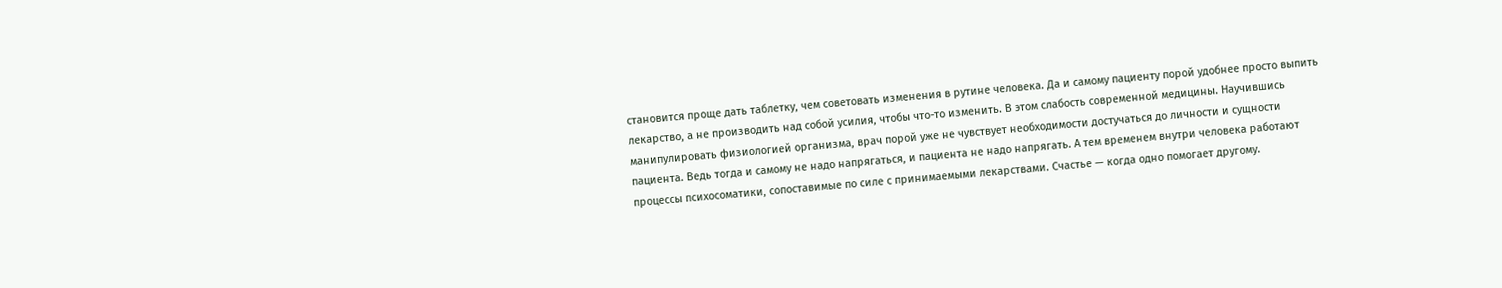становится проще дать таблетку, чем советовать изменения в рутине человека. Да и самому пациенту порой удобнее просто выпить лекарство, а не производить над собой усилия, чтобы что-то изменить. В этом слабость современной медицины. Научившись манипулировать физиологией организма, врач порой уже не чувствует необходимости достучаться до личности и сущности пациента. Ведь тогда и самому не надо напрягаться, и пациента не надо напрягать. А тем временем внутри человека работают процессы психосоматики, сопоставимые по силе с принимаемыми лекарствами. Счастье — когда одно помогает другому.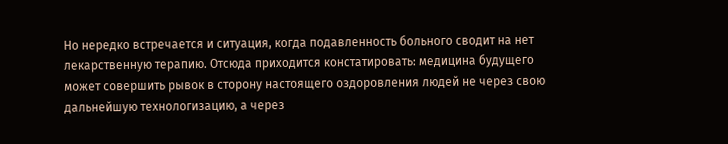Но нередко встречается и ситуация, когда подавленность больного сводит на нет лекарственную терапию. Отсюда приходится констатировать: медицина будущего может совершить рывок в сторону настоящего оздоровления людей не через свою дальнейшую технологизацию, а через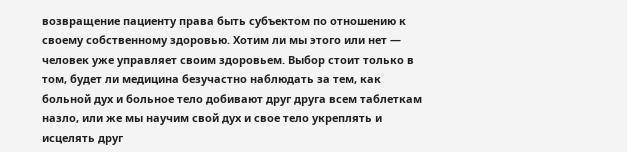возвращение пациенту права быть субъектом по отношению к своему собственному здоровью. Хотим ли мы этого или нет — человек уже управляет своим здоровьем. Выбор стоит только в том, будет ли медицина безучастно наблюдать за тем, как больной дух и больное тело добивают друг друга всем таблеткам назло, или же мы научим свой дух и свое тело укреплять и исцелять друг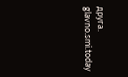друга. glavno.smi.today